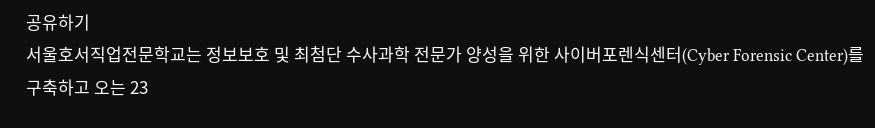공유하기
서울호서직업전문학교는 정보보호 및 최첨단 수사과학 전문가 양성을 위한 사이버포렌식센터(Cyber Forensic Center)를 구축하고 오는 23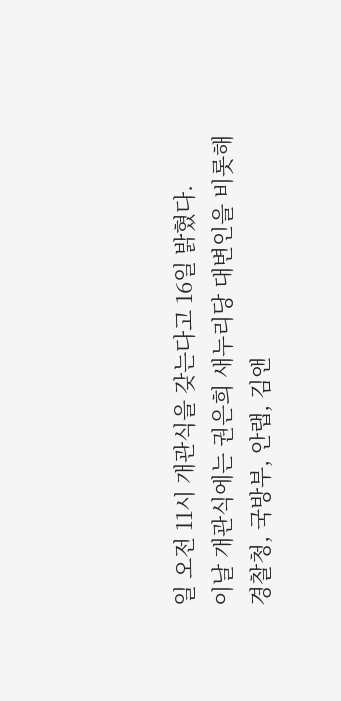일 오전 11시 개관식을 갖는다고 16일 밝혔다.
이날 개관식에는 권은희 새누리당 대변인을 비롯해 경찰청, 국방부, 안랩, 김앤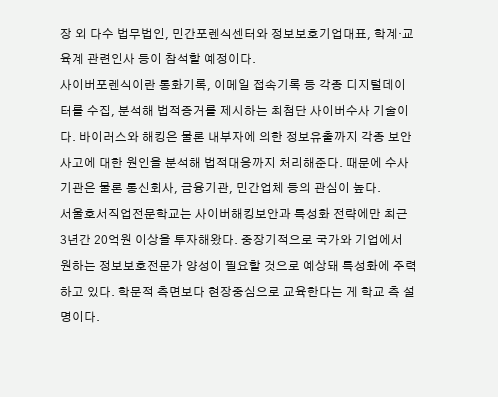장 외 다수 법무법인, 민간포렌식센터와 정보보호기업대표, 학계·교육계 관련인사 등이 참석할 예정이다.
사이버포렌식이란 통화기록, 이메일 접속기록 등 각종 디지털데이터를 수집, 분석해 법적증거를 제시하는 최첨단 사이버수사 기술이다. 바이러스와 해킹은 물론 내부자에 의한 정보유출까지 각종 보안사고에 대한 원인을 분석해 법적대응까지 처리해준다. 때문에 수사기관은 물론 통신회사, 금융기관, 민간업체 등의 관심이 높다.
서울호서직업전문학교는 사이버해킹보안과 특성화 전략에만 최근 3년간 20억원 이상을 투자해왔다. 중장기적으로 국가와 기업에서 원하는 정보보호전문가 양성이 필요할 것으로 예상돼 특성화에 주력하고 있다. 학문적 측면보다 현장중심으로 교육한다는 게 학교 측 설명이다.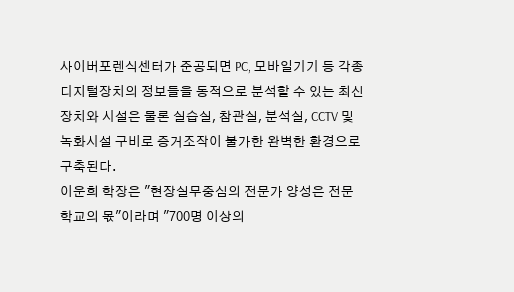사이버포렌식센터가 준공되면 PC, 모바일기기 등 각종 디지털장치의 정보들을 동적으로 분석할 수 있는 최신장치와 시설은 물론 실습실, 참관실, 분석실, CCTV 및 녹화시설 구비로 증거조작이 불가한 완벽한 환경으로 구축된다.
이운희 학장은 "현장실무중심의 전문가 양성은 전문학교의 몫"이라며 "700명 이상의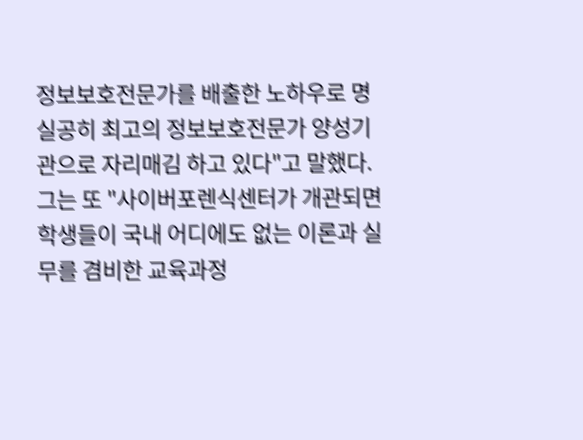정보보호전문가를 배출한 노하우로 명실공히 최고의 정보보호전문가 양성기관으로 자리매김 하고 있다"고 말했다.
그는 또 "사이버포렌식센터가 개관되면 학생들이 국내 어디에도 없는 이론과 실무를 겸비한 교육과정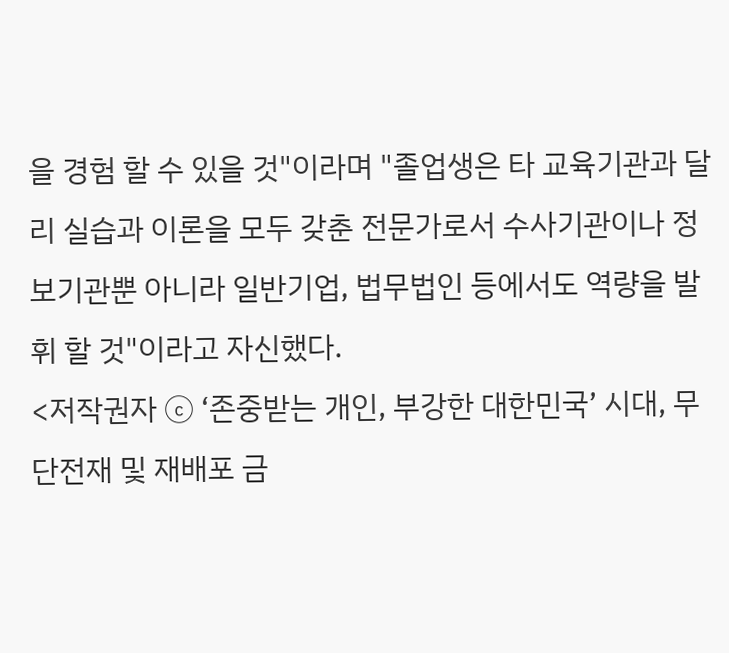을 경험 할 수 있을 것"이라며 "졸업생은 타 교육기관과 달리 실습과 이론을 모두 갖춘 전문가로서 수사기관이나 정보기관뿐 아니라 일반기업, 법무법인 등에서도 역량을 발휘 할 것"이라고 자신했다.
<저작권자 ⓒ ‘존중받는 개인, 부강한 대한민국’ 시대, 무단전재 및 재배포 금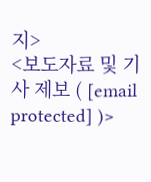지>
<보도자료 및 기사 제보 ( [email protected] )>